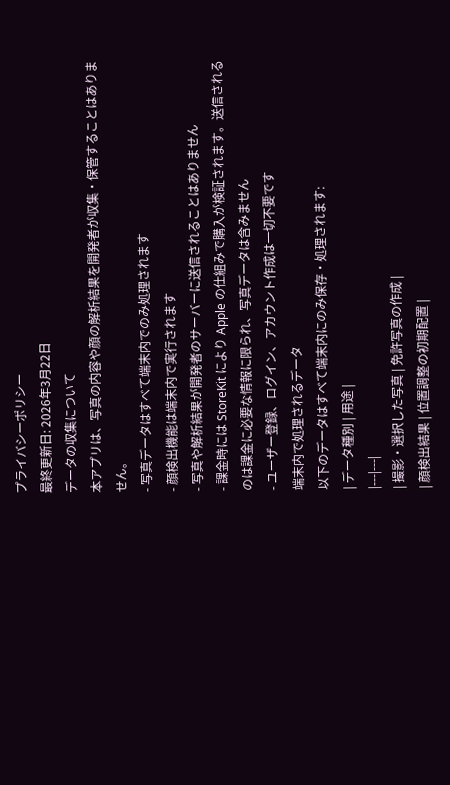プライバシーポリシー
最終更新日: 2026年3月22日
データの収集について
本アプリは、写真の内容や顔の解析結果を開発者が収集・保管することはありません。
- 写真データはすべて端末内でのみ処理されます
- 顔検出機能は端末内で実行されます
- 写真や解析結果が開発者のサーバーに送信されることはありません
- 課金時には StoreKit により Apple の仕組みで購入が検証されます。送信されるのは課金に必要な情報に限られ、写真データは含みません
- ユーザー登録、ログイン、アカウント作成は一切不要です
端末内で処理されるデータ
以下のデータはすべて端末内にのみ保存・処理されます:
| データ種別 | 用途 |
|---|---|
| 撮影・選択した写真 | 免許写真の作成 |
| 顔検出結果 | 位置調整の初期配置 |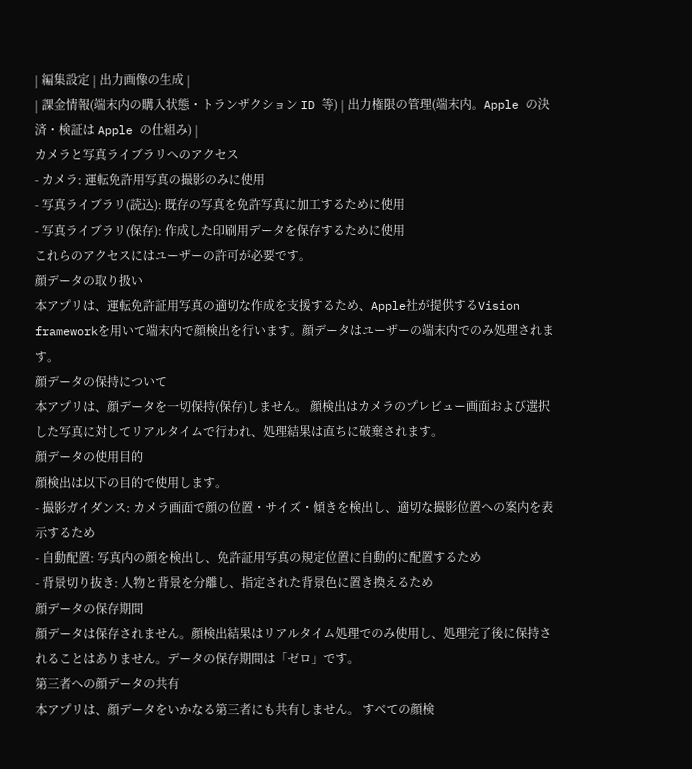| 編集設定 | 出力画像の生成 |
| 課金情報(端末内の購入状態・トランザクション ID 等) | 出力権限の管理(端末内。Apple の決済・検証は Apple の仕組み) |
カメラと写真ライブラリへのアクセス
- カメラ: 運転免許用写真の撮影のみに使用
- 写真ライブラリ(読込): 既存の写真を免許写真に加工するために使用
- 写真ライブラリ(保存): 作成した印刷用データを保存するために使用
これらのアクセスにはユーザーの許可が必要です。
顔データの取り扱い
本アプリは、運転免許証用写真の適切な作成を支援するため、Apple社が提供するVision frameworkを用いて端末内で顔検出を行います。顔データはユーザーの端末内でのみ処理されます。
顔データの保持について
本アプリは、顔データを一切保持(保存)しません。 顔検出はカメラのプレビュー画面および選択した写真に対してリアルタイムで行われ、処理結果は直ちに破棄されます。
顔データの使用目的
顔検出は以下の目的で使用します。
- 撮影ガイダンス: カメラ画面で顔の位置・サイズ・傾きを検出し、適切な撮影位置への案内を表示するため
- 自動配置: 写真内の顔を検出し、免許証用写真の規定位置に自動的に配置するため
- 背景切り抜き: 人物と背景を分離し、指定された背景色に置き換えるため
顔データの保存期間
顔データは保存されません。顔検出結果はリアルタイム処理でのみ使用し、処理完了後に保持されることはありません。データの保存期間は「ゼロ」です。
第三者への顔データの共有
本アプリは、顔データをいかなる第三者にも共有しません。 すべての顔検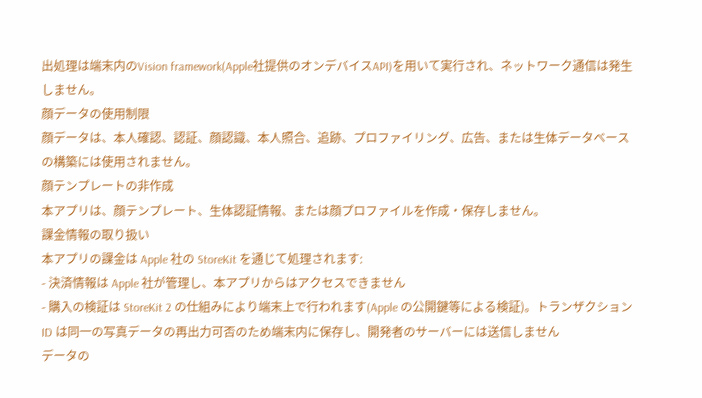出処理は端末内のVision framework(Apple社提供のオンデバイスAPI)を用いて実行され、ネットワーク通信は発生しません。
顔データの使用制限
顔データは、本人確認、認証、顔認識、本人照合、追跡、プロファイリング、広告、または生体データベースの構築には使用されません。
顔テンプレートの非作成
本アプリは、顔テンプレート、生体認証情報、または顔プロファイルを作成・保存しません。
課金情報の取り扱い
本アプリの課金は Apple 社の StoreKit を通じて処理されます:
- 決済情報は Apple 社が管理し、本アプリからはアクセスできません
- 購入の検証は StoreKit 2 の仕組みにより端末上で行われます(Apple の公開鍵等による検証)。トランザクション ID は同一の写真データの再出力可否のため端末内に保存し、開発者のサーバーには送信しません
データの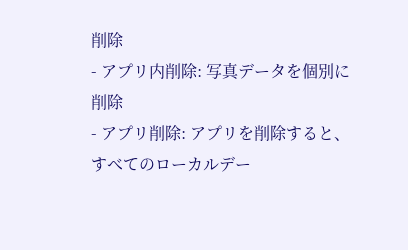削除
- アプリ内削除: 写真データを個別に削除
- アプリ削除: アプリを削除すると、すべてのローカルデー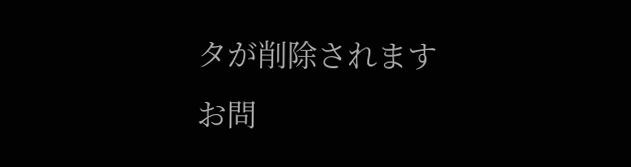タが削除されます
お問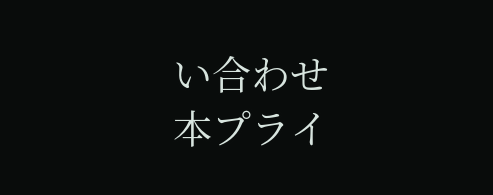い合わせ
本プライ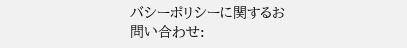バシーポリシーに関するお問い合わせ: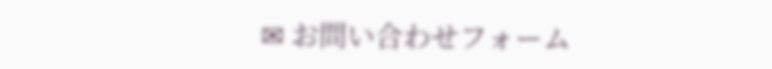✉ お問い合わせフォーム